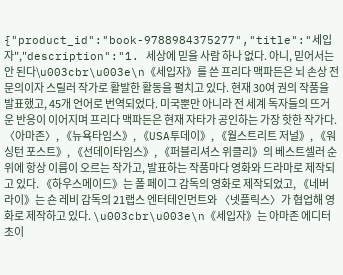{"product_id":"book-9788984375277","title":"세입자","description":"1. 세상에 믿을 사람 하나 없다. 아니, 믿어서는 안 된다\u003cbr\u003e\n《세입자》를 쓴 프리다 맥파든은 뇌 손상 전문의이자 스릴러 작가로 활발한 활동을 펼치고 있다. 현재 30여 권의 작품을 발표했고, 45개 언어로 번역되었다. 미국뿐만 아니라 전 세계 독자들의 뜨거운 반응이 이어지며 프리다 맥파든은 현재 자타가 공인하는 가장 핫한 작가다. 〈아마존〉, 《뉴욕타임스》, 《USA투데이》, 《월스트리트 저널》, 《워싱턴 포스트》, 《선데이타임스》, 《퍼블리셔스 위클리》의 베스트셀러 순위에 항상 이름이 오르는 작가고, 발표하는 작품마다 영화와 드라마로 제작되고 있다. 《하우스메이드》는 폴 페이그 감독의 영화로 제작되었고, 《네버 라이》는 숀 레비 감독의 21랩스 엔터테인먼트와 〈넷플릭스〉가 협업해 영화로 제작하고 있다. \u003cbr\u003e\n《세입자》는 아마존 에디터 초이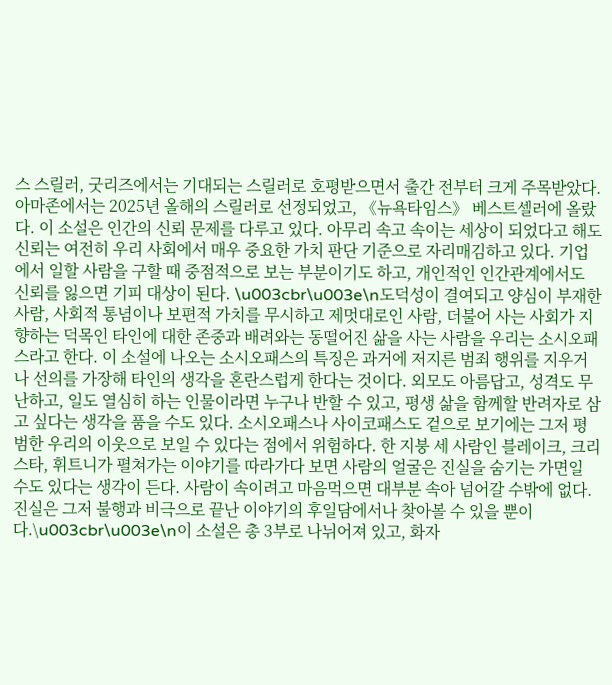스 스릴러, 굿리즈에서는 기대되는 스릴러로 호평받으면서 출간 전부터 크게 주목받았다. 아마존에서는 2025년 올해의 스릴러로 선정되었고, 《뉴욕타임스》 베스트셀러에 올랐다. 이 소설은 인간의 신뢰 문제를 다루고 있다. 아무리 속고 속이는 세상이 되었다고 해도 신뢰는 여전히 우리 사회에서 매우 중요한 가치 판단 기준으로 자리매김하고 있다. 기업에서 일할 사람을 구할 때 중점적으로 보는 부분이기도 하고, 개인적인 인간관계에서도 신뢰를 잃으면 기피 대상이 된다. \u003cbr\u003e\n도덕성이 결여되고 양심이 부재한 사람, 사회적 통념이나 보편적 가치를 무시하고 제멋대로인 사람, 더불어 사는 사회가 지향하는 덕목인 타인에 대한 존중과 배려와는 동떨어진 삶을 사는 사람을 우리는 소시오패스라고 한다. 이 소설에 나오는 소시오패스의 특징은 과거에 저지른 범죄 행위를 지우거나 선의를 가장해 타인의 생각을 혼란스럽게 한다는 것이다. 외모도 아름답고, 성격도 무난하고, 일도 열심히 하는 인물이라면 누구나 반할 수 있고, 평생 삶을 함께할 반려자로 삼고 싶다는 생각을 품을 수도 있다. 소시오패스나 사이코패스도 겉으로 보기에는 그저 평범한 우리의 이웃으로 보일 수 있다는 점에서 위험하다. 한 지붕 세 사람인 블레이크, 크리스타, 휘트니가 펼쳐가는 이야기를 따라가다 보면 사람의 얼굴은 진실을 숨기는 가면일 수도 있다는 생각이 든다. 사람이 속이려고 마음먹으면 대부분 속아 넘어갈 수밖에 없다. 진실은 그저 불행과 비극으로 끝난 이야기의 후일담에서나 찾아볼 수 있을 뿐이다.\u003cbr\u003e\n이 소설은 총 3부로 나뉘어져 있고, 화자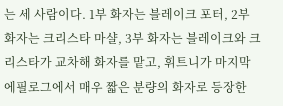는 세 사람이다. 1부 화자는 블레이크 포터, 2부 화자는 크리스타 마샬, 3부 화자는 블레이크와 크리스타가 교차해 화자를 맡고, 휘트니가 마지막 에필로그에서 매우 짧은 분량의 화자로 등장한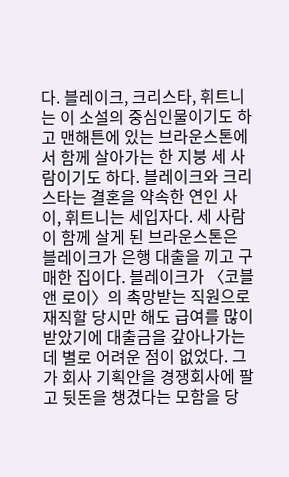다. 블레이크, 크리스타, 휘트니는 이 소설의 중심인물이기도 하고 맨해튼에 있는 브라운스톤에서 함께 살아가는 한 지붕 세 사람이기도 하다. 블레이크와 크리스타는 결혼을 약속한 연인 사이, 휘트니는 세입자다. 세 사람이 함께 살게 된 브라운스톤은 블레이크가 은행 대출을 끼고 구매한 집이다. 블레이크가 〈코블 앤 로이〉의 촉망받는 직원으로 재직할 당시만 해도 급여를 많이 받았기에 대출금을 갚아나가는 데 별로 어려운 점이 없었다. 그가 회사 기획안을 경쟁회사에 팔고 뒷돈을 챙겼다는 모함을 당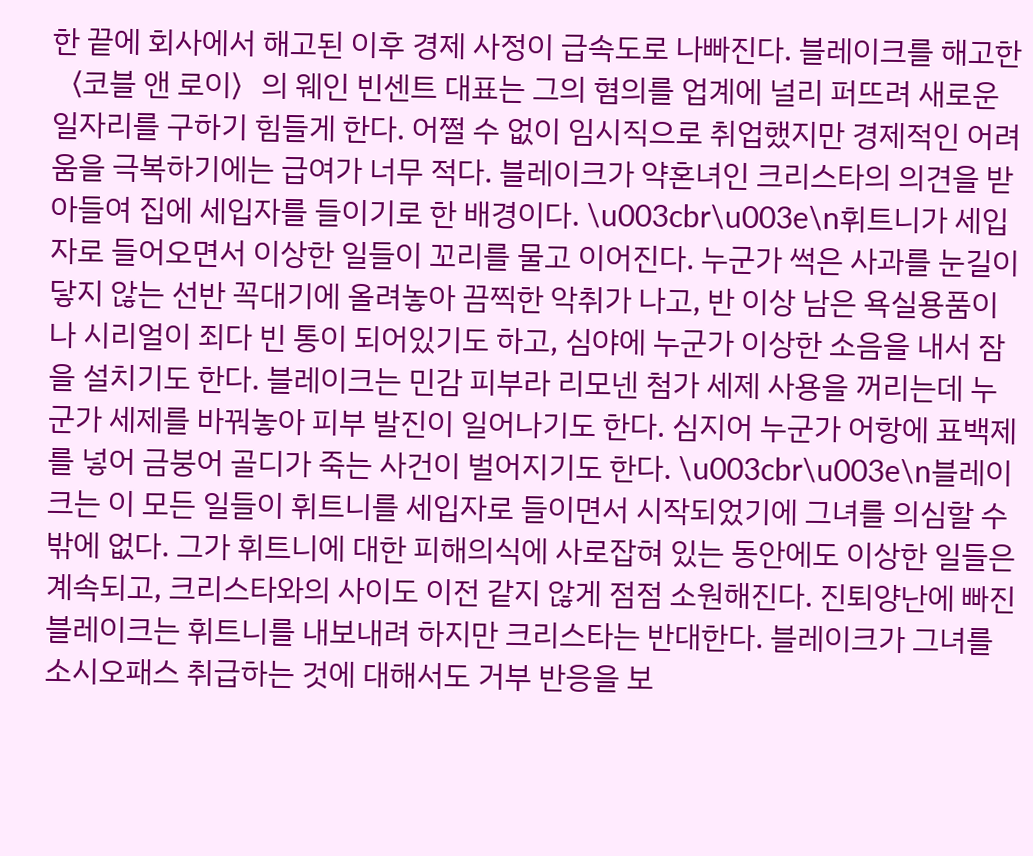한 끝에 회사에서 해고된 이후 경제 사정이 급속도로 나빠진다. 블레이크를 해고한 〈코블 앤 로이〉의 웨인 빈센트 대표는 그의 혐의를 업계에 널리 퍼뜨려 새로운 일자리를 구하기 힘들게 한다. 어쩔 수 없이 임시직으로 취업했지만 경제적인 어려움을 극복하기에는 급여가 너무 적다. 블레이크가 약혼녀인 크리스타의 의견을 받아들여 집에 세입자를 들이기로 한 배경이다. \u003cbr\u003e\n휘트니가 세입자로 들어오면서 이상한 일들이 꼬리를 물고 이어진다. 누군가 썩은 사과를 눈길이 닿지 않는 선반 꼭대기에 올려놓아 끔찍한 악취가 나고, 반 이상 남은 욕실용품이나 시리얼이 죄다 빈 통이 되어있기도 하고, 심야에 누군가 이상한 소음을 내서 잠을 설치기도 한다. 블레이크는 민감 피부라 리모넨 첨가 세제 사용을 꺼리는데 누군가 세제를 바꿔놓아 피부 발진이 일어나기도 한다. 심지어 누군가 어항에 표백제를 넣어 금붕어 골디가 죽는 사건이 벌어지기도 한다. \u003cbr\u003e\n블레이크는 이 모든 일들이 휘트니를 세입자로 들이면서 시작되었기에 그녀를 의심할 수밖에 없다. 그가 휘트니에 대한 피해의식에 사로잡혀 있는 동안에도 이상한 일들은 계속되고, 크리스타와의 사이도 이전 같지 않게 점점 소원해진다. 진퇴양난에 빠진 블레이크는 휘트니를 내보내려 하지만 크리스타는 반대한다. 블레이크가 그녀를 소시오패스 취급하는 것에 대해서도 거부 반응을 보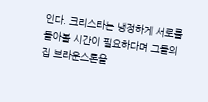인다. 크리스타는 냉정하게 서로를 돌아볼 시간이 필요하다며 그들의 집 브라운스톤을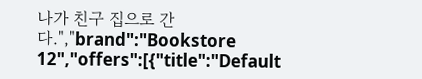나가 친구 집으로 간다.","brand":"Bookstore 12","offers":[{"title":"Default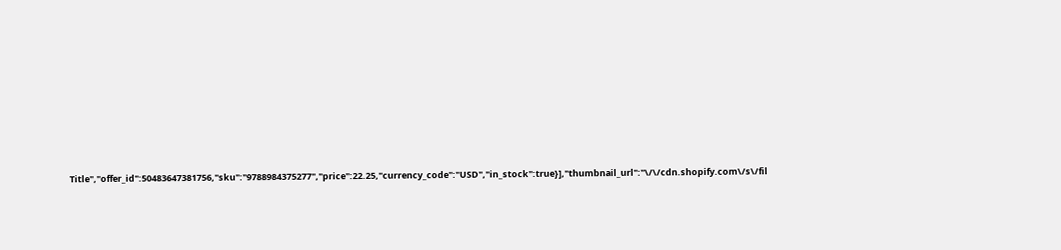Title","offer_id":50483647381756,"sku":"9788984375277","price":22.25,"currency_code":"USD","in_stock":true}],"thumbnail_url":"\/\/cdn.shopify.com\/s\/fil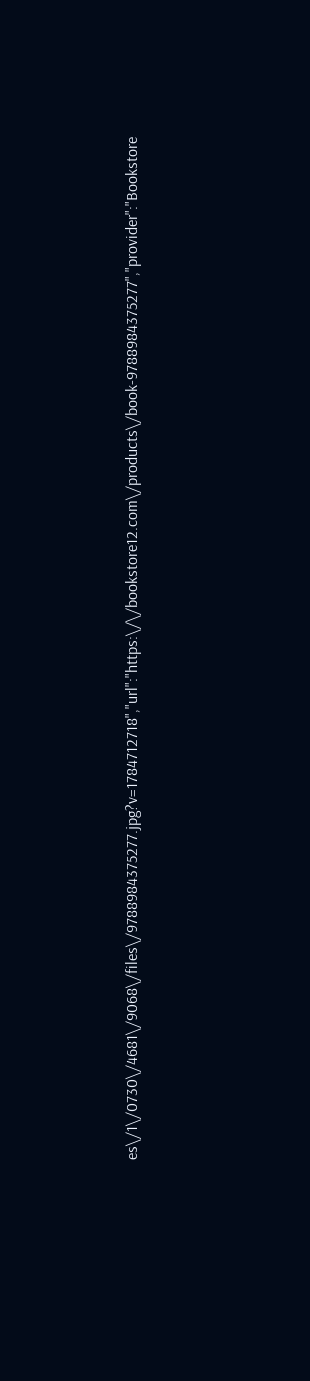es\/1\/0730\/4681\/9068\/files\/9788984375277.jpg?v=1784712718","url":"https:\/\/bookstore12.com\/products\/book-9788984375277","provider":"Bookstore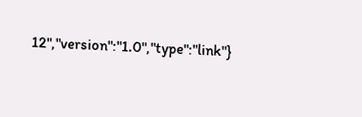12","version":"1.0","type":"link"}